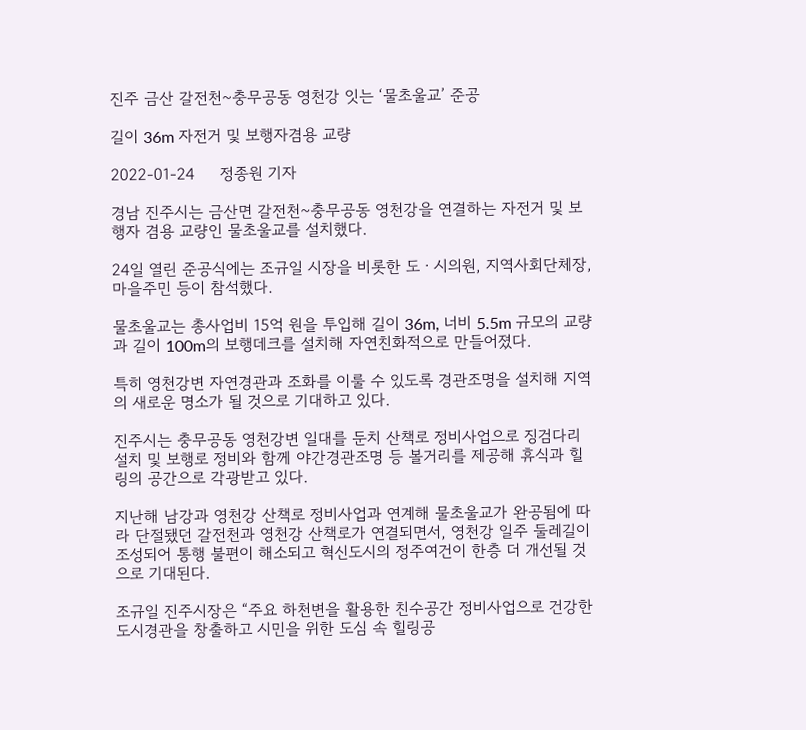진주 금산 갈전천~충무공동 영천강 잇는 ‘물초울교’ 준공

길이 36m 자전거 및 보행자겸용 교량

2022-01-24     정종원 기자

경남 진주시는 금산면 갈전천~충무공동 영천강을 연결하는 자전거 및 보행자 겸용 교량인 물초울교를 설치했다.

24일 열린 준공식에는 조규일 시장을 비롯한 도ㆍ시의원, 지역사회단체장, 마을주민 등이 참석했다.

물초울교는 총사업비 15억 원을 투입해 길이 36m, 너비 5.5m 규모의 교량과 길이 100m의 보행데크를 설치해 자연친화적으로 만들어졌다.

특히 영천강변 자연경관과 조화를 이룰 수 있도록 경관조명을 설치해 지역의 새로운 명소가 될 것으로 기대하고 있다.

진주시는 충무공동 영천강변 일대를 둔치 산책로 정비사업으로 징검다리 설치 및 보행로 정비와 함께 야간경관조명 등 볼거리를 제공해 휴식과 힐링의 공간으로 각광받고 있다.

지난해 남강과 영천강 산책로 정비사업과 연계해 물초울교가 완공됨에 따라 단절됐던 갈전천과 영천강 산책로가 연결되면서, 영천강 일주 둘레길이 조성되어 통행 불편이 해소되고 혁신도시의 정주여건이 한층 더 개선될 것으로 기대된다.

조규일 진주시장은 “주요 하천변을 활용한 친수공간 정비사업으로 건강한 도시경관을 창출하고 시민을 위한 도심 속 힐링공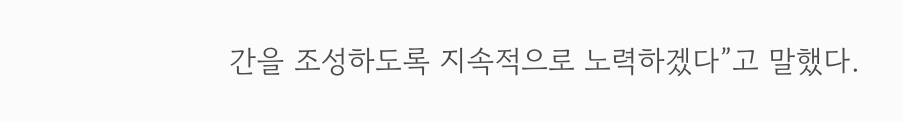간을 조성하도록 지속적으로 노력하겠다”고 말했다.